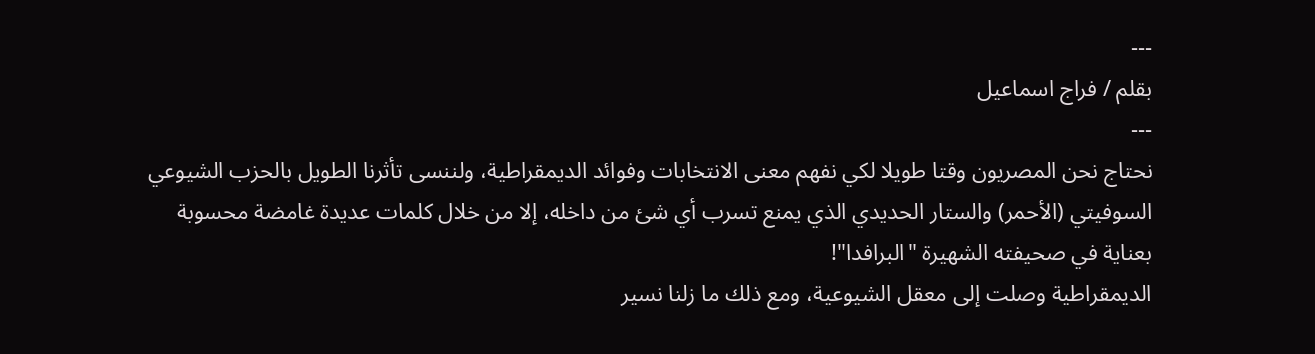---
بقلم / فراج اسماعيل
---
نحتاج نحن المصريون وقتا طويلا لكي نفهم معنى الانتخابات وفوائد الديمقراطية، ولننسى تأثرنا الطويل بالحزب الشيوعي السوفيتي (الأحمر) والستار الحديدي الذي يمنع تسرب أي شئ من داخله، إلا من خلال كلمات عديدة غامضة محسوبة بعناية في صحيفته الشهيرة "البرافدا"!
الديمقراطية وصلت إلى معقل الشيوعية، ومع ذلك ما زلنا نسير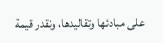على مبادئها وتقاليدها، ونقدر قيمة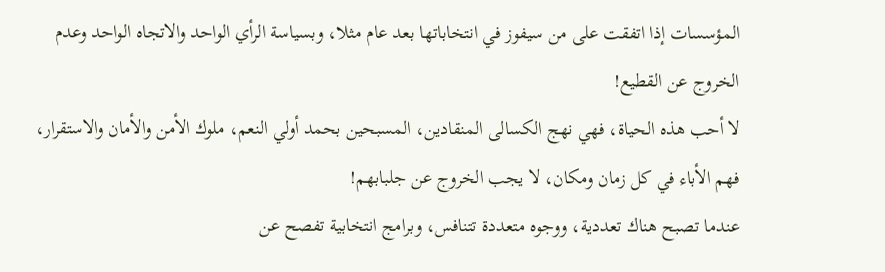المؤسسات إذا اتفقت على من سيفوز في انتخاباتها بعد عام مثلا، وبسياسة الرأي الواحد والاتجاه الواحد وعدم الخروج عن القطيع!
لا أحب هذه الحياة، فهي نهج الكسالى المنقادين، المسبحين بحمد أولي النعم، ملوك الأمن والأمان والاستقرار، فهم الأباء في كل زمان ومكان، لا يجب الخروج عن جلبابهم!
عندما تصبح هناك تعددية، ووجوه متعددة تتنافس، وبرامج انتخابية تفصح عن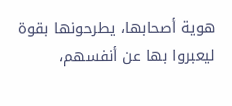هوية أصحابها، يطرحونها بقوة ليعبروا بها عن أنفسهم،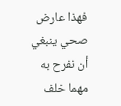فهذا عارض صحي ينبغي أن نفرح به مهما خلف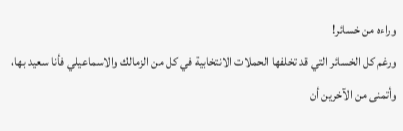وراءه من خسائر!
ورغم كل الخسائر التي قد تخلفها الحملات الانتخابية في كل من الزمالك والاسماعيلي فأنا سعيد بها، وأتمنى من الآخرين أن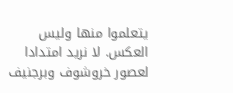يتعلموا منها وليس العكس. لا نريد امتدادا لعصور خروشوف وبرجنيف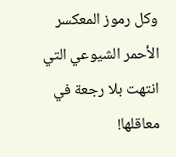وكل رموز المعكسر الأحمر الشيوعي التي انتهت بلا رجعة في معاقلها!